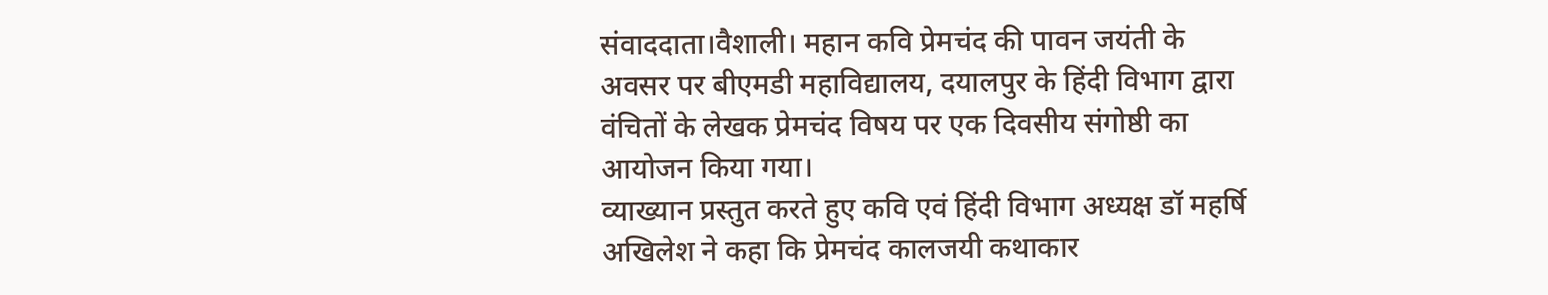संवाददाता।वैशाली। महान कवि प्रेमचंद की पावन जयंती के अवसर पर बीएमडी महाविद्यालय, दयालपुर के हिंदी विभाग द्वारा वंचितों के लेखक प्रेमचंद विषय पर एक दिवसीय संगोष्ठी का आयोजन किया गया।
व्याख्यान प्रस्तुत करते हुए कवि एवं हिंदी विभाग अध्यक्ष डॉ महर्षि अखिलेश ने कहा कि प्रेमचंद कालजयी कथाकार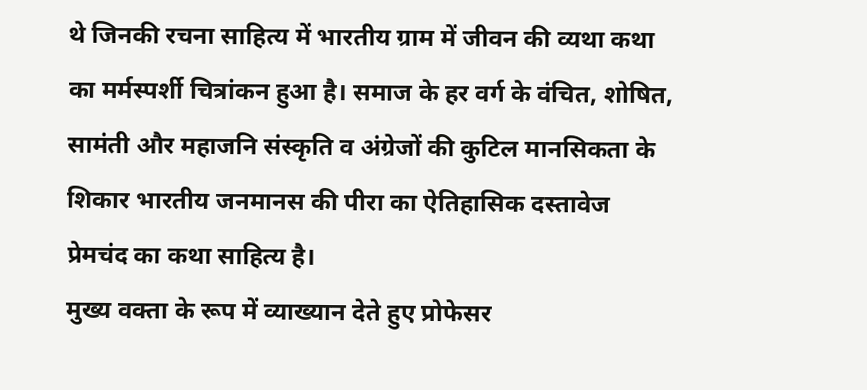थे जिनकी रचना साहित्य में भारतीय ग्राम में जीवन की व्यथा कथा का मर्मस्पर्शी चित्रांकन हुआ है। समाज के हर वर्ग के वंचित, शोषित, सामंती और महाजनि संस्कृति व अंग्रेजों की कुटिल मानसिकता के शिकार भारतीय जनमानस की पीरा का ऐतिहासिक दस्तावेज प्रेमचंद का कथा साहित्य है।
मुख्य वक्ता के रूप में व्याख्यान देते हुए प्रोफेसर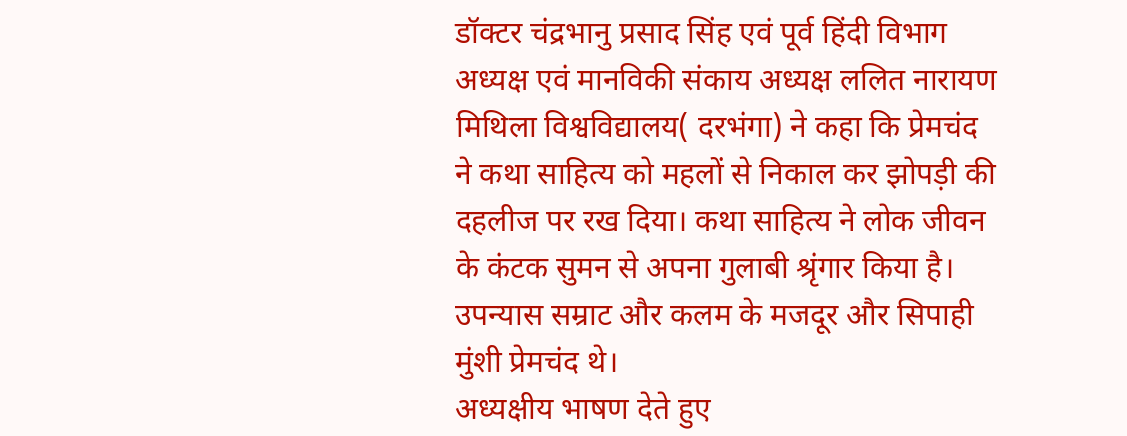डॉक्टर चंद्रभानु प्रसाद सिंह एवं पूर्व हिंदी विभाग अध्यक्ष एवं मानविकी संकाय अध्यक्ष ललित नारायण मिथिला विश्वविद्यालय( दरभंगा) ने कहा कि प्रेमचंद ने कथा साहित्य को महलों से निकाल कर झोपड़ी की दहलीज पर रख दिया। कथा साहित्य ने लोक जीवन के कंटक सुमन से अपना गुलाबी श्रृंगार किया है। उपन्यास सम्राट और कलम के मजदूर और सिपाही मुंशी प्रेमचंद थे।
अध्यक्षीय भाषण देते हुए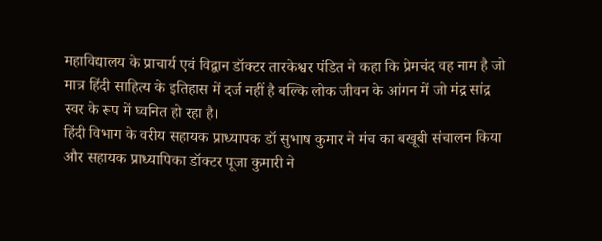महाविद्यालय के प्राचार्य एवं विद्वान डॉक्टर तारकेश्वर पंडित ने कहा कि प्रेमचंद वह नाम है जो मात्र हिंदी साहित्य के इतिहास में दर्ज नहीं है बल्कि लोक जीवन के आंगन में जो मंद्र सांद्र स्वर के रूप में घ्वनित हो रहा है।
हिंदी विभाग के वरीय सहायक प्राध्यापक डॉ सुभाष कुमार ने मंच का बखूबी संचालन किया और सहायक प्राध्यापिका डॉक्टर पूजा कुमारी ने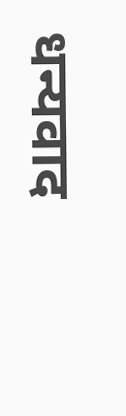धन्यवाद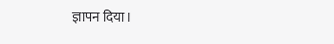ज्ञापन दिया।